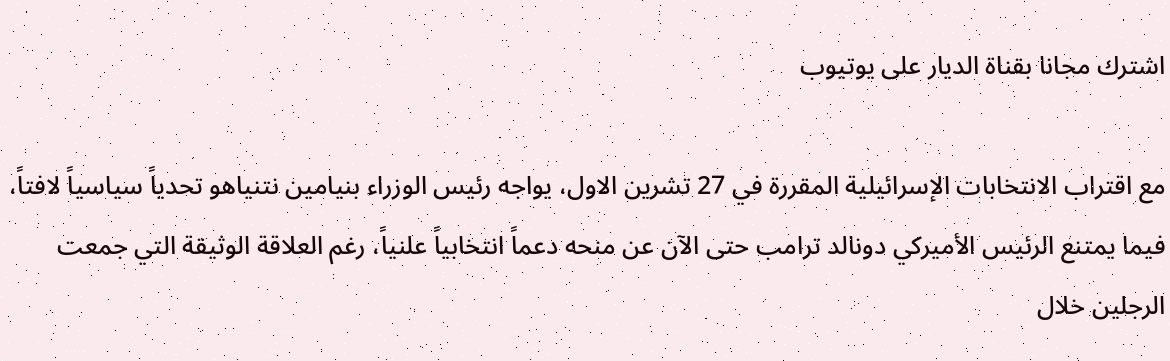اشترك مجانا بقناة الديار على يوتيوب

مع اقتراب الانتخابات الإسرائيلية المقررة في 27 تشرين الاول، يواجه رئيس الوزراء بنيامين نتنياهو تحدياً سياسياً لافتاً، فيما يمتنع الرئيس الأميركي دونالد ترامب حتى الآن عن منحه دعماً انتخابياً علنياً، رغم العلاقة الوثيقة التي جمعت الرجلين خلال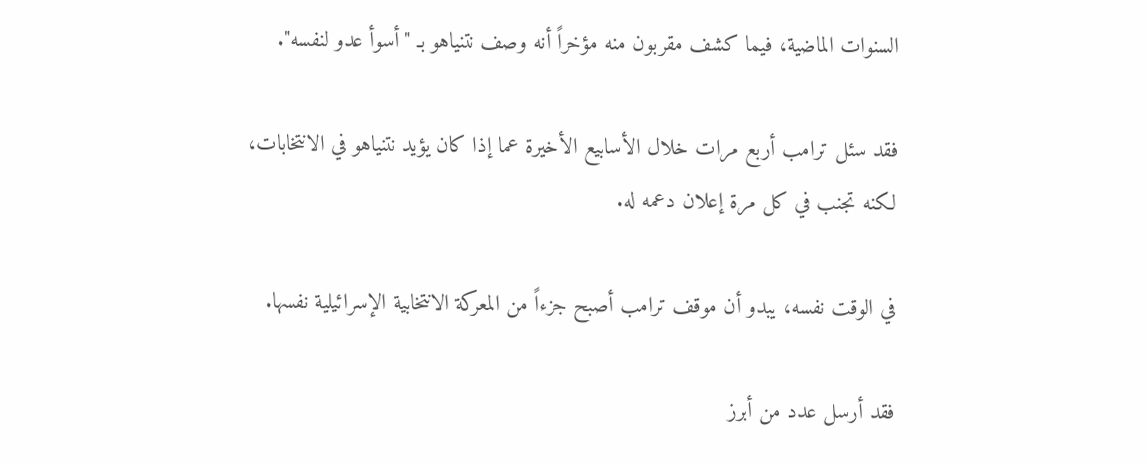السنوات الماضية، فيما كشف مقربون منه مؤخراً أنه وصف نتنياهو بـ "أسوأ عدو لنفسه".

فقد سئل ترامب أربع مرات خلال الأسابيع الأخيرة عما إذا كان يؤيد نتنياهو في الانتخابات، لكنه تجنب في كل مرة إعلان دعمه له.

في الوقت نفسه، يبدو أن موقف ترامب أصبح جزءاً من المعركة الانتخابية الإسرائيلية نفسها.

فقد أرسل عدد من أبرز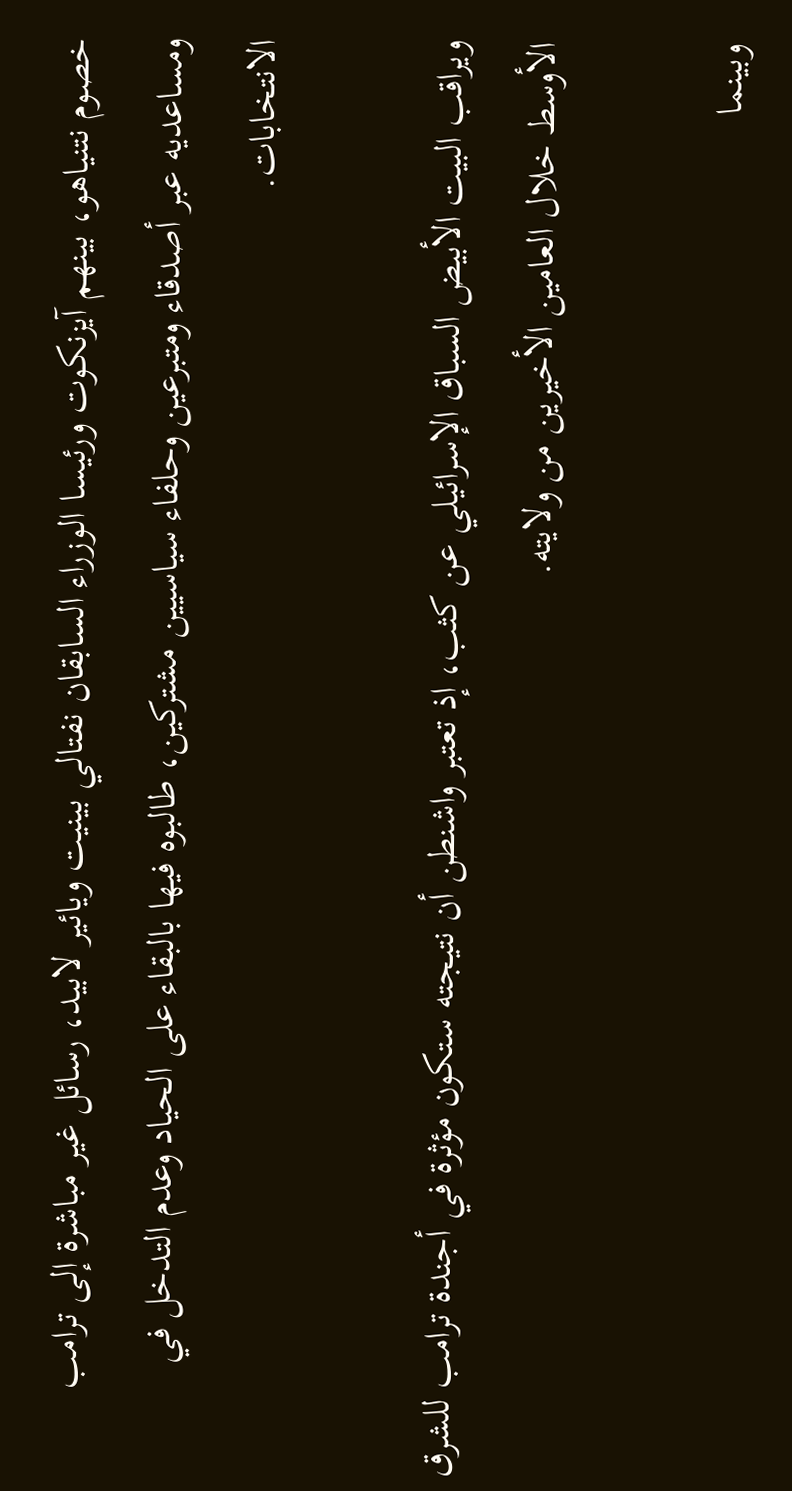خصوم نتنياهو، بينهم آيزنكوت ورئيسا الوزراء السابقان نفتالي بينيت ويائير لابيد، رسائل غير مباشرة إلى ترامب ومساعديه عبر أصدقاء ومتبرعين وحلفاء سياسيين مشتركين، طالبوه فيها بالبقاء على الحياد وعدم التدخل في الانتخابات.

ويراقب البيت الأبيض السباق الإسرائيلي عن كثب، إذ تعتبر واشنطن أن نتيجته ستكون مؤثرة في أجندة ترامب للشرق الأوسط خلال العامين الأخيرين من ولايته.

وبينما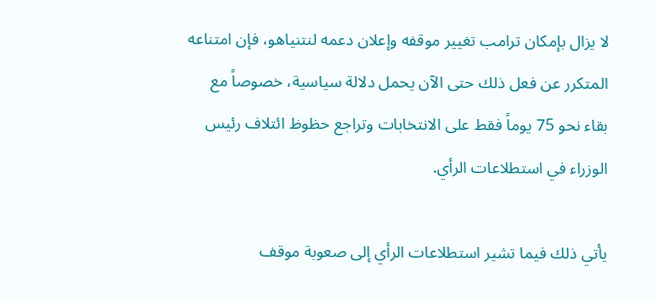لا يزال بإمكان ترامب تغيير موقفه وإعلان دعمه لنتنياهو، فإن امتناعه المتكرر عن فعل ذلك حتى الآن يحمل دلالة سياسية، خصوصاً مع بقاء نحو 75 يوماً فقط على الانتخابات وتراجع حظوظ ائتلاف رئيس الوزراء في استطلاعات الرأي.

يأتي ذلك فيما تشير استطلاعات الرأي إلى صعوبة موقف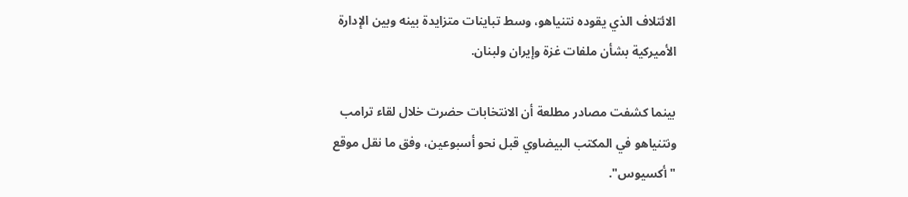الائتلاف الذي يقوده نتنياهو، وسط تباينات متزايدة بينه وبين الإدارة الأميركية بشأن ملفات غزة وإيران ولبنان.

بينما كشفت مصادر مطلعة أن الانتخابات حضرت خلال لقاء ترامب ونتنياهو في المكتب البيضاوي قبل نحو أسبوعين، وفق ما نقل موقع "أكسيوس".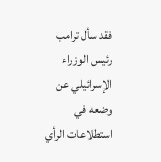فقد سأل ترامب رئيس الوزراء الإسرائيلي عن وضعه في استطلاعات الرأي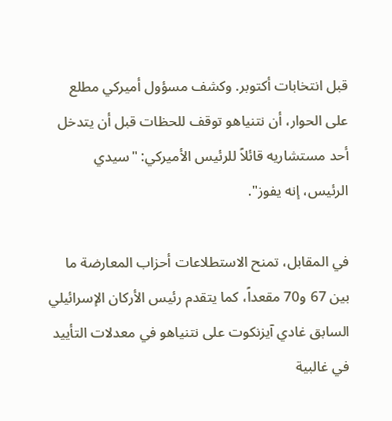قبل انتخابات أكتوبر. وكشف مسؤول أميركي مطلع على الحوار، أن نتنياهو توقف للحظات قبل أن يتدخل أحد مستشاريه قائلاً للرئيس الأميركي: "سيدي الرئيس، إنه يفوز".

في المقابل، تمنح الاستطلاعات أحزاب المعارضة ما بين 67 و70 مقعداً، كما يتقدم رئيس الأركان الإسرائيلي السابق غادي آيزنكوت على نتنياهو في معدلات التأييد في غالبية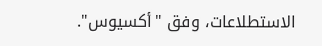الاستطلاعات، وفق "أكسيوس".